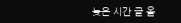늦은 시간 글 올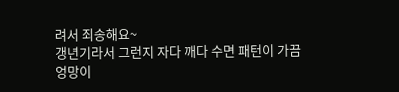려서 죄송해요~
갱년기라서 그런지 자다 깨다 수면 패턴이 가끔
엉망이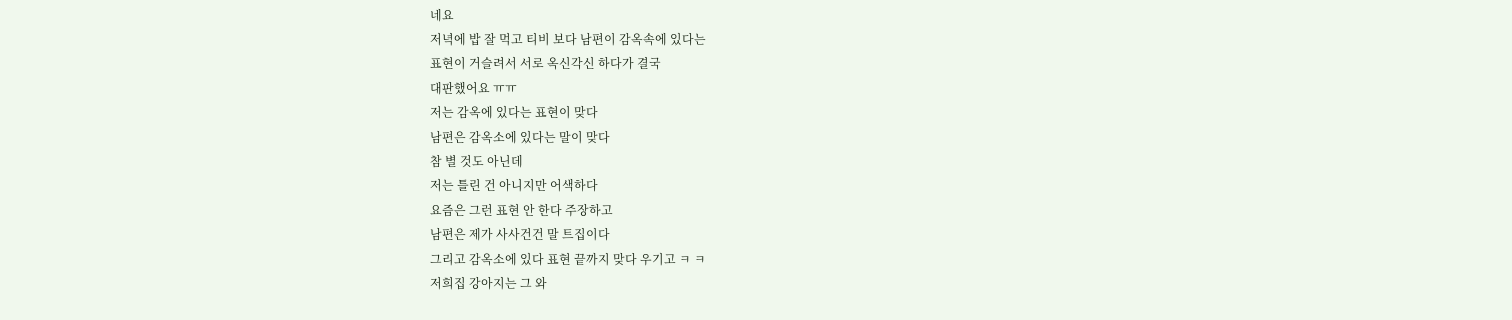네요
저녁에 밥 잘 먹고 티비 보다 남편이 감옥속에 있다는
표현이 거슬려서 서로 옥신각신 하다가 결국
대판했어요 ㅠㅠ
저는 감옥에 있다는 표현이 맞다
남편은 감옥소에 있다는 말이 맞다
참 별 것도 아닌데
저는 틀린 건 아니지만 어색하다
요즘은 그런 표현 안 한다 주장하고
남편은 제가 사사건건 말 트집이다
그리고 감옥소에 있다 표현 끝까지 맞다 우기고 ㅋ ㅋ
저희집 강아지는 그 와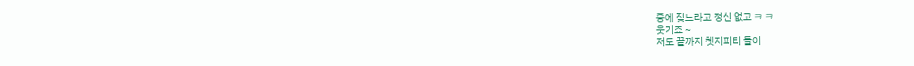중에 짖느라고 정신 없고 ㅋ ㅋ
웃기죠 ~
저도 끝까지 쳇지피티 들이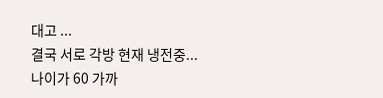대고 ...
결국 서로 각방 현재 냉전중...
나이가 60 가까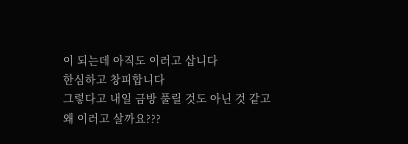이 되는데 아직도 이러고 삽니다
한심하고 창피합니다
그렇다고 내일 금방 풀릴 것도 아닌 것 같고
왜 이러고 살까요???